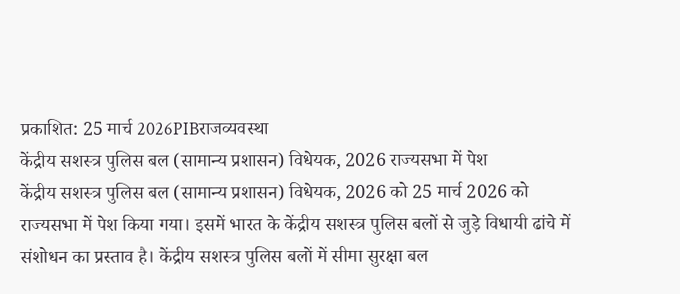प्रकाशित: 25 मार्च 2026PIBराजव्यवस्था
केंद्रीय सशस्त्र पुलिस बल (सामान्य प्रशासन) विधेयक, 2026 राज्यसभा में पेश
केंद्रीय सशस्त्र पुलिस बल (सामान्य प्रशासन) विधेयक, 2026 को 25 मार्च 2026 को राज्यसभा में पेश किया गया। इसमें भारत के केंद्रीय सशस्त्र पुलिस बलों से जुड़े विधायी ढांचे में संशोधन का प्रस्ताव है। केंद्रीय सशस्त्र पुलिस बलों में सीमा सुरक्षा बल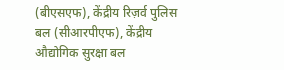(बीएसएफ), केंद्रीय रिज़र्व पुलिस बल (सीआरपीएफ), केंद्रीय औद्योगिक सुरक्षा बल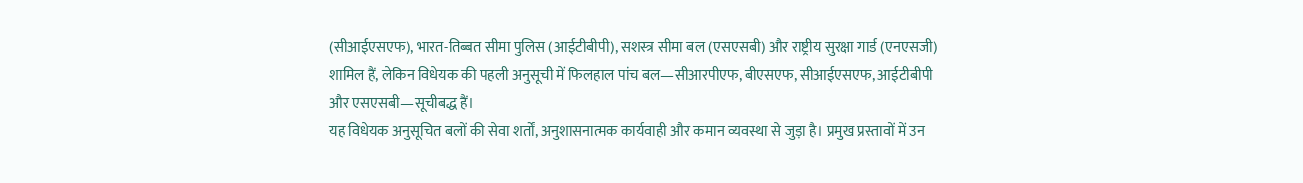(सीआईएसएफ), भारत-तिब्बत सीमा पुलिस (आईटीबीपी), सशस्त्र सीमा बल (एसएसबी) और राष्ट्रीय सुरक्षा गार्ड (एनएसजी) शामिल हैं, लेकिन विधेयक की पहली अनुसूची में फिलहाल पांच बल—सीआरपीएफ, बीएसएफ, सीआईएसएफ, आईटीबीपी और एसएसबी—सूचीबद्ध हैं।
यह विधेयक अनुसूचित बलों की सेवा शर्तों, अनुशासनात्मक कार्यवाही और कमान व्यवस्था से जुड़ा है। प्रमुख प्रस्तावों में उन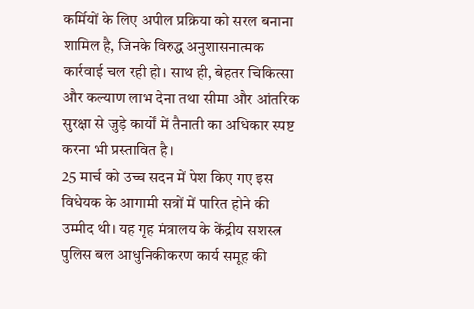कर्मियों के लिए अपील प्रक्रिया को सरल बनाना शामिल है, जिनके विरुद्ध अनुशासनात्मक कार्रवाई चल रही हो। साथ ही, बेहतर चिकित्सा और कल्याण लाभ देना तथा सीमा और आंतरिक सुरक्षा से जुड़े कार्यों में तैनाती का अधिकार स्पष्ट करना भी प्रस्तावित है।
25 मार्च को उच्च सदन में पेश किए गए इस विधेयक के आगामी सत्रों में पारित होने की उम्मीद थी। यह गृह मंत्रालय के केंद्रीय सशस्त्र पुलिस बल आधुनिकीकरण कार्य समूह की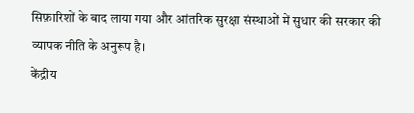सिफ़ारिशों के बाद लाया गया और आंतरिक सुरक्षा संस्थाओं में सुधार की सरकार की व्यापक नीति के अनुरूप है।
केंद्रीय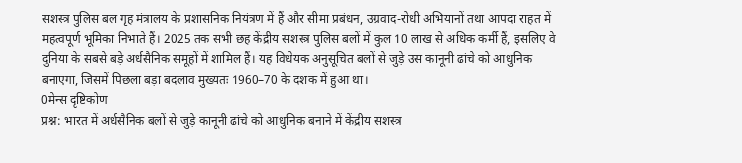सशस्त्र पुलिस बल गृह मंत्रालय के प्रशासनिक नियंत्रण में हैं और सीमा प्रबंधन, उग्रवाद-रोधी अभियानों तथा आपदा राहत में महत्वपूर्ण भूमिका निभाते हैं। 2025 तक सभी छह केंद्रीय सशस्त्र पुलिस बलों में कुल 10 लाख से अधिक कर्मी हैं, इसलिए वे दुनिया के सबसे बड़े अर्धसैनिक समूहों में शामिल हैं। यह विधेयक अनुसूचित बलों से जुड़े उस कानूनी ढांचे को आधुनिक बनाएगा, जिसमें पिछला बड़ा बदलाव मुख्यतः 1960–70 के दशक में हुआ था।
0मेन्स दृष्टिकोण
प्रश्न: भारत में अर्धसैनिक बलों से जुड़े कानूनी ढांचे को आधुनिक बनाने में केंद्रीय सशस्त्र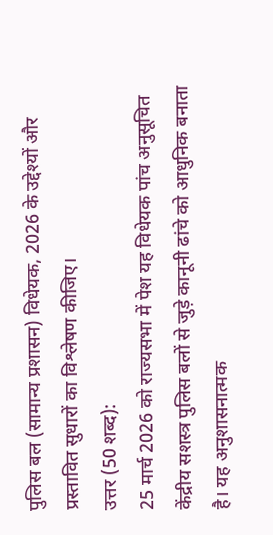पुलिस बल (सामान्य प्रशासन) विधेयक, 2026 के उद्देश्यों और प्रस्तावित सुधारों का विश्लेषण कीजिए।
उत्तर (50 शब्द):
25 मार्च 2026 को राज्यसभा में पेश यह विधेयक पांच अनुसूचित केंद्रीय सशस्त्र पुलिस बलों से जुड़े कानूनी ढांचे को आधुनिक बनाता है। यह अनुशासनात्मक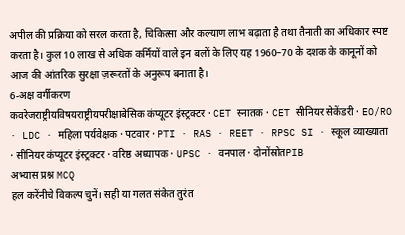अपील की प्रक्रिया को सरल करता है, चिकित्सा और कल्याण लाभ बढ़ाता है तथा तैनाती का अधिकार स्पष्ट करता है। कुल 10 लाख से अधिक कर्मियों वाले इन बलों के लिए यह 1960–70 के दशक के कानूनों को आज की आंतरिक सुरक्षा ज़रूरतों के अनुरूप बनाता है।
6-अक्ष वर्गीकरण
कवरेजराष्ट्रीयविषयराष्ट्रीयपरीक्षाबेसिक कंप्यूटर इंस्ट्रक्टर · CET स्नातक · CET सीनियर सेकेंडरी · EO/RO · LDC · महिला पर्यवेक्षक · पटवार · PTI · RAS · REET · RPSC SI · स्कूल व्याख्याता · सीनियर कंप्यूटर इंस्ट्रक्टर · वरिष्ठ अध्यापक · UPSC · वनपाल · दोनोंस्रोतPIB
अभ्यास प्रश्न MCQ
हल करेंनीचे विकल्प चुनें। सही या गलत संकेत तुरंत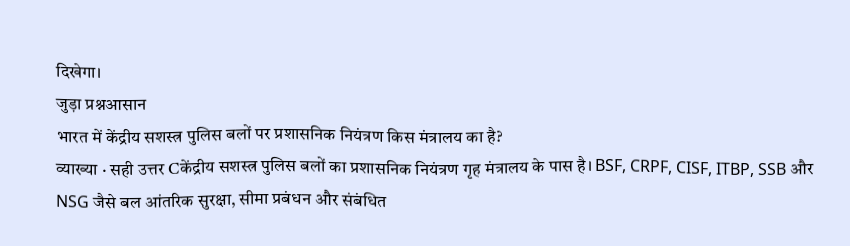दिखेगा।
जुड़ा प्रश्नआसान
भारत में केंद्रीय सशस्त्र पुलिस बलों पर प्रशासनिक नियंत्रण किस मंत्रालय का है?
व्याख्या · सही उत्तर Cकेंद्रीय सशस्त्र पुलिस बलों का प्रशासनिक नियंत्रण गृह मंत्रालय के पास है। BSF, CRPF, CISF, ITBP, SSB और NSG जैसे बल आंतरिक सुरक्षा, सीमा प्रबंधन और संबंधित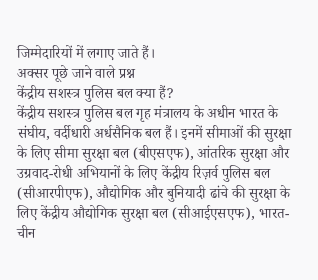जिम्मेदारियों में लगाए जाते हैं।
अक्सर पूछे जाने वाले प्रश्न
केंद्रीय सशस्त्र पुलिस बल क्या हैं?
केंद्रीय सशस्त्र पुलिस बल गृह मंत्रालय के अधीन भारत के संघीय, वर्दीधारी अर्धसैनिक बल हैं। इनमें सीमाओं की सुरक्षा के लिए सीमा सुरक्षा बल (बीएसएफ), आंतरिक सुरक्षा और उग्रवाद-रोधी अभियानों के लिए केंद्रीय रिज़र्व पुलिस बल (सीआरपीएफ), औद्योगिक और बुनियादी ढांचे की सुरक्षा के लिए केंद्रीय औद्योगिक सुरक्षा बल (सीआईएसएफ), भारत-चीन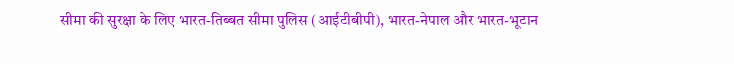सीमा की सुरक्षा के लिए भारत-तिब्बत सीमा पुलिस (आईटीबीपी), भारत-नेपाल और भारत-भूटान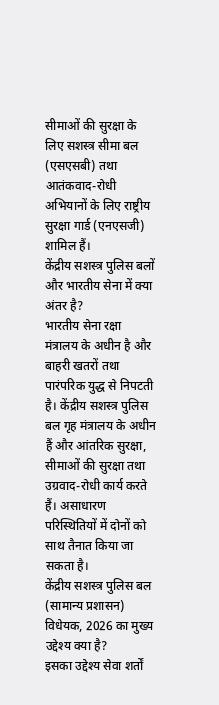सीमाओं की सुरक्षा के लिए सशस्त्र सीमा बल (एसएसबी) तथा आतंकवाद-रोधी अभियानों के लिए राष्ट्रीय सुरक्षा गार्ड (एनएसजी) शामिल हैं।
केंद्रीय सशस्त्र पुलिस बलों और भारतीय सेना में क्या अंतर है?
भारतीय सेना रक्षा मंत्रालय के अधीन है और बाहरी खतरों तथा पारंपरिक युद्ध से निपटती है। केंद्रीय सशस्त्र पुलिस बल गृह मंत्रालय के अधीन हैं और आंतरिक सुरक्षा, सीमाओं की सुरक्षा तथा उग्रवाद-रोधी कार्य करते हैं। असाधारण परिस्थितियों में दोनों को साथ तैनात किया जा सकता है।
केंद्रीय सशस्त्र पुलिस बल (सामान्य प्रशासन) विधेयक, 2026 का मुख्य उद्देश्य क्या है?
इसका उद्देश्य सेवा शर्तों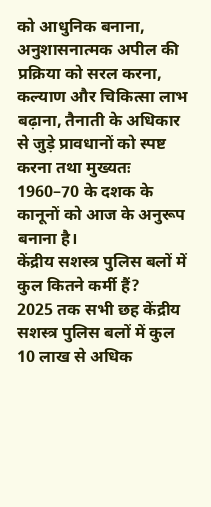को आधुनिक बनाना, अनुशासनात्मक अपील की प्रक्रिया को सरल करना, कल्याण और चिकित्सा लाभ बढ़ाना, तैनाती के अधिकार से जुड़े प्रावधानों को स्पष्ट करना तथा मुख्यतः 1960–70 के दशक के कानूनों को आज के अनुरूप बनाना है।
केंद्रीय सशस्त्र पुलिस बलों में कुल कितने कर्मी हैं?
2025 तक सभी छह केंद्रीय सशस्त्र पुलिस बलों में कुल 10 लाख से अधिक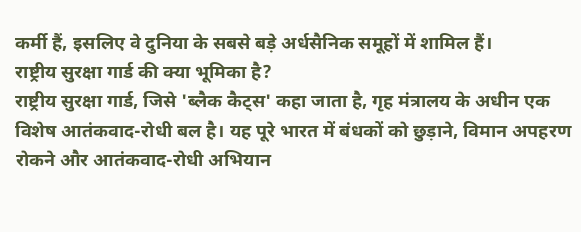कर्मी हैं, इसलिए वे दुनिया के सबसे बड़े अर्धसैनिक समूहों में शामिल हैं।
राष्ट्रीय सुरक्षा गार्ड की क्या भूमिका है?
राष्ट्रीय सुरक्षा गार्ड, जिसे 'ब्लैक कैट्स' कहा जाता है, गृह मंत्रालय के अधीन एक विशेष आतंकवाद-रोधी बल है। यह पूरे भारत में बंधकों को छुड़ाने, विमान अपहरण रोकने और आतंकवाद-रोधी अभियान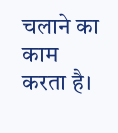चलाने का काम करता है।